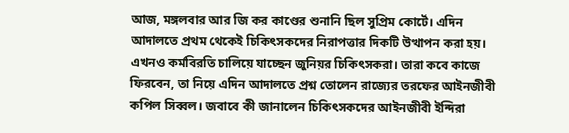আজ, মঙ্গলবার আর জি কর কাণ্ডের শুনানি ছিল সুপ্রিম কোর্টে। এদিন আদালতে প্রথম থেকেই চিকিৎসকদের নিরাপত্তার দিকটি উত্থাপন করা হয়। এখনও কর্মবিরতি চালিয়ে যাচ্ছেন জুনিয়র চিকিৎসকরা। তারা কবে কাজে ফিরবেন, তা নিয়ে এদিন আদালতে প্রশ্ন তোলেন রাজ্যের তরফের আইনজীবী কপিল সিব্বল। জবাবে কী জানালেন চিকিৎসকদের আইনজীবী ইন্দিরা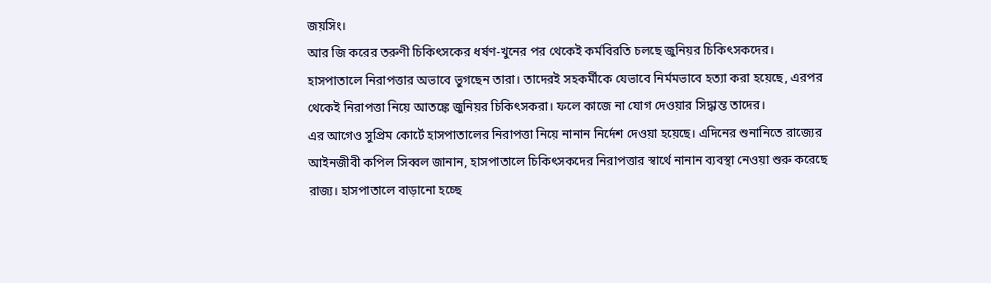জয়সিং।
আর জি করের তরুণী চিকিৎসকের ধর্ষণ-খুনের পর থেকেই কর্মবিরতি চলছে জুনিয়র চিকিৎসকদের। হাসপাতালে নিরাপত্তার অভাবে ভুগছেন তারা। তাদেরই সহকর্মীকে যেভাবে নির্মমভাবে হত্যা করা হয়েছে, এরপর থেকেই নিরাপত্তা নিয়ে আতঙ্কে জুনিয়র চিকিৎসকরা। ফলে কাজে না যোগ দেওয়ার সিদ্ধান্ত তাদের।
এর আগেও সুপ্রিম কোর্টে হাসপাতালের নিরাপত্তা নিয়ে নানান নির্দেশ দেওয়া হয়েছে। এদিনের শুনানিতে রাজ্যের আইনজীবী কপিল সিব্বল জানান, হাসপাতালে চিকিৎসকদের নিরাপত্তার স্বার্থে নানান ব্যবস্থা নেওয়া শুরু করেছে রাজ্য। হাসপাতালে বাড়ানো হচ্ছে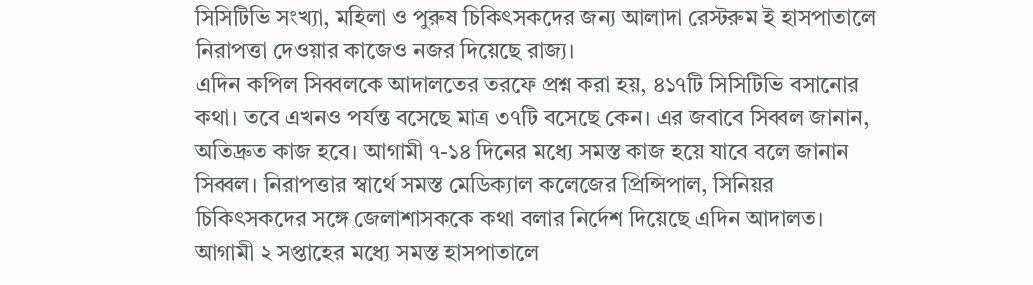সিসিটিভি সংখ্যা, মহিলা ও পুরুষ চিকিৎসকদের জন্য আলাদা রেস্টরুম ই হাসপাতালে নিরাপত্তা দেওয়ার কাজেও নজর দিয়েছে রাজ্য।
এদিন কপিল সিব্বলকে আদালতের তরফে প্রশ্ন করা হয়, ৪১৭টি সিসিটিভি বসানোর কথা। তবে এখনও পর্যন্ত বসেছে মাত্র ৩৭টি বসেছে কেন। এর জবাবে সিব্বল জানান, অতিদ্রুত কাজ হবে। আগামী ৭-১৪ দিনের মধ্যে সমস্ত কাজ হয়ে যাবে বলে জানান সিব্বল। নিরাপত্তার স্বার্থে সমস্ত মেডিক্যাল কলেজের প্রিন্সিপাল, সিনিয়র চিকিৎসকদের সঙ্গে জেলাশাসককে কথা বলার নির্দেশ দিয়েছে এদিন আদালত। আগামী ২ সপ্তাহের মধ্যে সমস্ত হাসপাতালে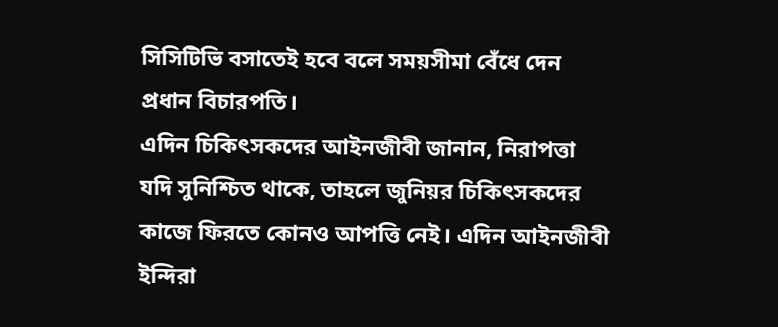সিসিটিভি বসাতেই হবে বলে সময়সীমা বেঁধে দেন প্রধান বিচারপতি।
এদিন চিকিৎসকদের আইনজীবী জানান, নিরাপত্তা যদি সুনিশ্চিত থাকে, তাহলে জুনিয়র চিকিৎসকদের কাজে ফিরতে কোনও আপত্তি নেই। এদিন আইনজীবী ইন্দিরা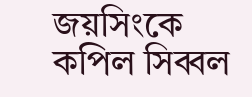জয়সিংকে কপিল সিব্বল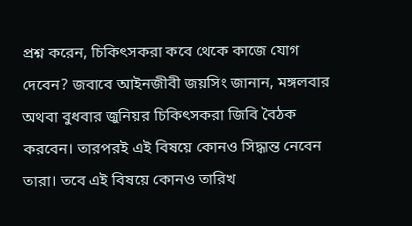প্রশ্ন করেন, চিকিৎসকরা কবে থেকে কাজে যোগ দেবেন? জবাবে আইনজীবী জয়সিং জানান, মঙ্গলবার অথবা বুধবার জুনিয়র চিকিৎসকরা জিবি বৈঠক করবেন। তারপরই এই বিষয়ে কোনও সিদ্ধান্ত নেবেন তারা। তবে এই বিষয়ে কোনও তারিখ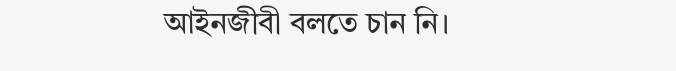আইনজীবী বলতে চান নি।